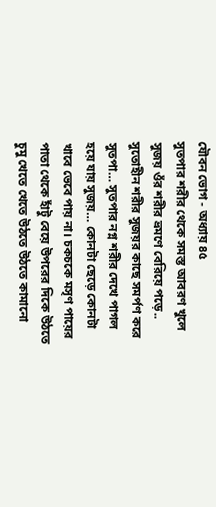যৌবন ভোগ - অধ্যায় ৪৫
সুতপার শরীর থেকে সমস্ত আবরণ খুলে সুজয় ওঁর শরীর ভ্রমণে বেরিয়ে পড়ে.. সুতোহীন শরীর সুজয়র কাছে সমর্পণ করে সুতপা… সুতপার নগ্ন শরীর দেখে পাগল হয়ে যায় সুজয়… কোনটা ছেড়ে কোনটা খাবে ভেবে পায় না। চকচকে মসৃণ পায়ের পাতা থেকে হাঁটু বেয়ে উপরের দিকে উঠতে চুমু খেতে খেতে উঠতে উঠতে কামানো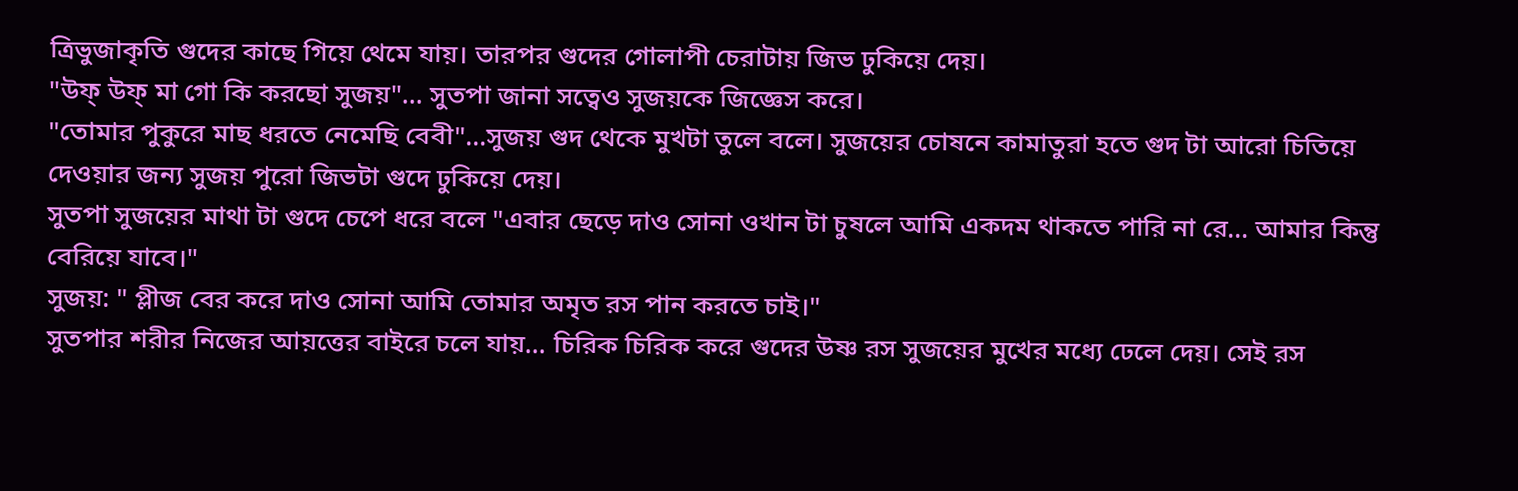ত্রিভুজাকৃতি গুদের কাছে গিয়ে থেমে যায়। তারপর গুদের গোলাপী চেরাটায় জিভ ঢুকিয়ে দেয়।
"উফ্ উফ্ মা গো কি করছো সুজয়"… সুতপা জানা সত্বেও সুজয়কে জিজ্ঞেস করে।
"তোমার পুকুরে মাছ ধরতে নেমেছি বেবী"…সুজয় গুদ থেকে মুখটা তুলে বলে। সুজয়ের চোষনে কামাতুরা হতে গুদ টা আরো চিতিয়ে দেওয়ার জন্য সুজয় পুরো জিভটা গুদে ঢুকিয়ে দেয়।
সুতপা সুজয়ের মাথা টা গুদে চেপে ধরে বলে "এবার ছেড়ে দাও সোনা ওখান টা চুষলে আমি একদম থাকতে পারি না রে… আমার কিন্তু বেরিয়ে যাবে।"
সুজয়: " প্লীজ বের করে দাও সোনা আমি তোমার অমৃত রস পান করতে চাই।"
সুতপার শরীর নিজের আয়ত্তের বাইরে চলে যায়… চিরিক চিরিক করে গুদের উষ্ণ রস সুজয়ের মুখের মধ্যে ঢেলে দেয়। সেই রস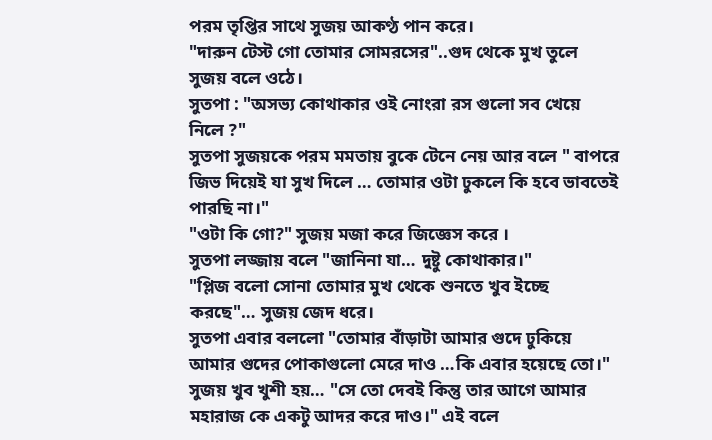পরম তৃপ্তির সাথে সুজয় আকণ্ঠ পান করে।
"দারুন টেস্ট গো তোমার সোমরসের"..গুদ থেকে মুখ তুলে সুজয় বলে ওঠে।
সুতপা : "অসভ্য কোথাকার ওই নোংরা রস গুলো সব খেয়ে নিলে ?"
সুতপা সুজয়কে পরম মমতায় বুকে টেনে নেয় আর বলে " বাপরে জিভ দিয়েই যা সুখ দিলে … তোমার ওটা ঢুকলে কি হবে ভাবতেই পারছি না।"
"ওটা কি গো?" সুজয় মজা করে জিজ্ঞেস করে ।
সুতপা লজ্জায় বলে "জানিনা যা… দুষ্টু কোথাকার।"
"প্লিজ বলো সোনা তোমার মুখ থেকে শুনতে খুব ইচ্ছে করছে"… সুজয় জেদ ধরে।
সুতপা এবার বললো "তোমার বাঁড়াটা আমার গুদে ঢুকিয়ে আমার গুদের পোকাগুলো মেরে দাও …কি এবার হয়েছে তো।"
সুজয় খুব খুশী হয়… "সে তো দেবই কিন্তু তার আগে আমার মহারাজ কে একটু আদর করে দাও।" এই বলে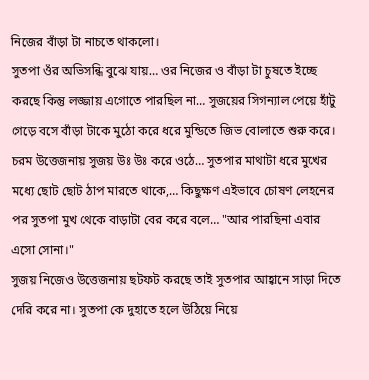নিজের বাঁড়া টা নাচতে থাকলো।
সুতপা ওঁর অভিসন্ধি বুঝে যায়… ওর নিজের ও বাঁড়া টা চুষতে ইচ্ছে করছে কিন্তু লজ্জায় এগোতে পারছিল না… সুজয়ের সিগন্যাল পেয়ে হাঁটু গেড়ে বসে বাঁড়া টাকে মুঠো করে ধরে মুন্ডিতে জিভ বোলাতে শুরু করে।
চরম উত্তেজনায় সুজয় উঃ উঃ করে ওঠে… সুতপার মাথাটা ধরে মুখের মধ্যে ছোট ছোট ঠাপ মারতে থাকে,… কিছুক্ষণ এইভাবে চোষণ লেহনের পর সুতপা মুখ থেকে বাড়াটা বের করে বলে… "আর পারছিনা এবার এসো সোনা।"
সুজয় নিজেও উত্তেজনায় ছটফট করছে তাই সুতপার আহ্বানে সাড়া দিতে দেরি করে না। সুতপা কে দুহাতে হলে উঠিয়ে নিয়ে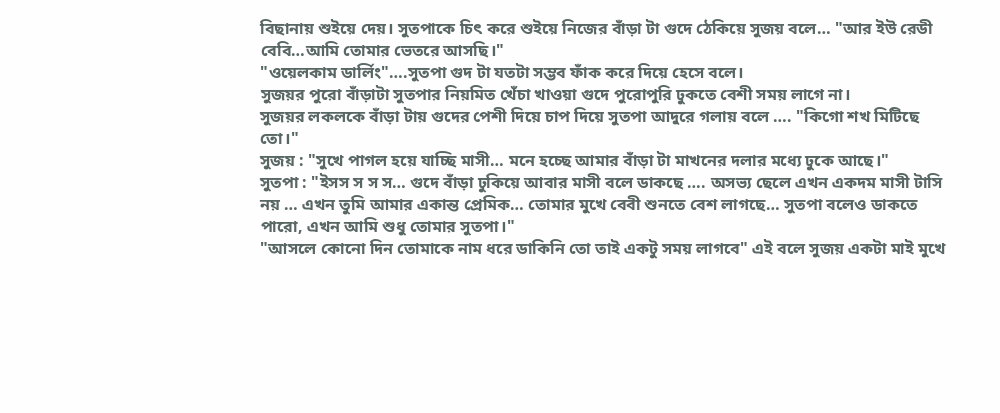বিছানায় শুইয়ে দেয়। সুতপাকে চিৎ করে শুইয়ে নিজের বাঁড়া টা গুদে ঠেকিয়ে সুজয় বলে… "আর ইউ রেডী বেবি…আমি তোমার ভেতরে আসছি।"
"ওয়েলকাম ডার্লিং"….সুতপা গুদ টা যতটা সম্ভব ফাঁক করে দিয়ে হেসে বলে।
সুজয়র পুরো বাঁড়াটা সুতপার নিয়মিত খেঁচা খাওয়া গুদে পুরোপুরি ঢুকতে বেশী সময় লাগে না।
সুজয়র লকলকে বাঁড়া টায় গুদের পেশী দিয়ে চাপ দিয়ে সুতপা আদুরে গলায় বলে …. "কিগো শখ মিটিছে তো।"
সুজয় : "সুখে পাগল হয়ে যাচ্ছি মাসী… মনে হচ্ছে আমার বাঁড়া টা মাখনের দলার মধ্যে ঢুকে আছে।"
সুতপা : "ইসস স স স… গুদে বাঁড়া ঢুকিয়ে আবার মাসী বলে ডাকছে …. অসভ্য ছেলে এখন একদম মাসী টাসি নয় … এখন তুমি আমার একান্ত প্রেমিক… তোমার মুখে বেবী শুনতে বেশ লাগছে… সুতপা বলেও ডাকতে পারো, এখন আমি শুধু তোমার সুতপা।"
"আসলে কোনো দিন তোমাকে নাম ধরে ডাকিনি তো তাই একটু সময় লাগবে" এই বলে সুজয় একটা মাই মুখে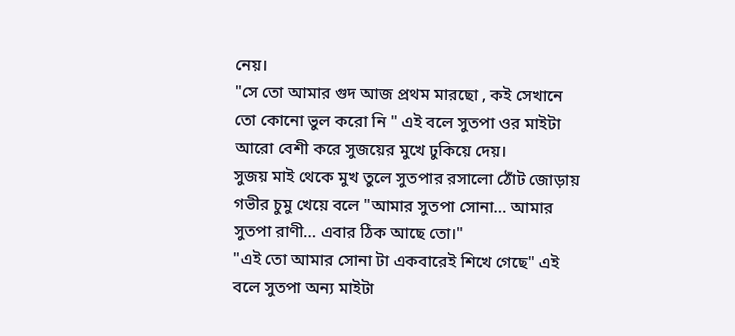নেয়।
"সে তো আমার গুদ আজ প্রথম মারছো , কই সেখানে তো কোনো ভুল করো নি " এই বলে সুতপা ওর মাইটা আরো বেশী করে সুজয়ের মুখে ঢুকিয়ে দেয়।
সুজয় মাই থেকে মুখ তুলে সুতপার রসালো ঠোঁট জোড়ায় গভীর চুমু খেয়ে বলে "আমার সুতপা সোনা… আমার সুতপা রাণী… এবার ঠিক আছে তো।"
"এই তো আমার সোনা টা একবারেই শিখে গেছে" এই বলে সুতপা অন্য মাইটা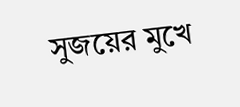সুজয়ের মুখে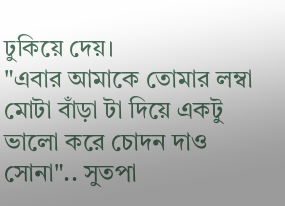ঢুকিয়ে দেয়।
"এবার আমাকে তোমার লম্বা মোটা বাঁড়া টা দিয়ে একটু ভালো করে চোদন দাও সোনা".. সুতপা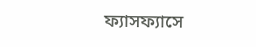ফ্যাসফ্যাসে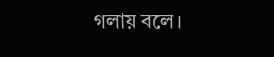গলায় বলে।